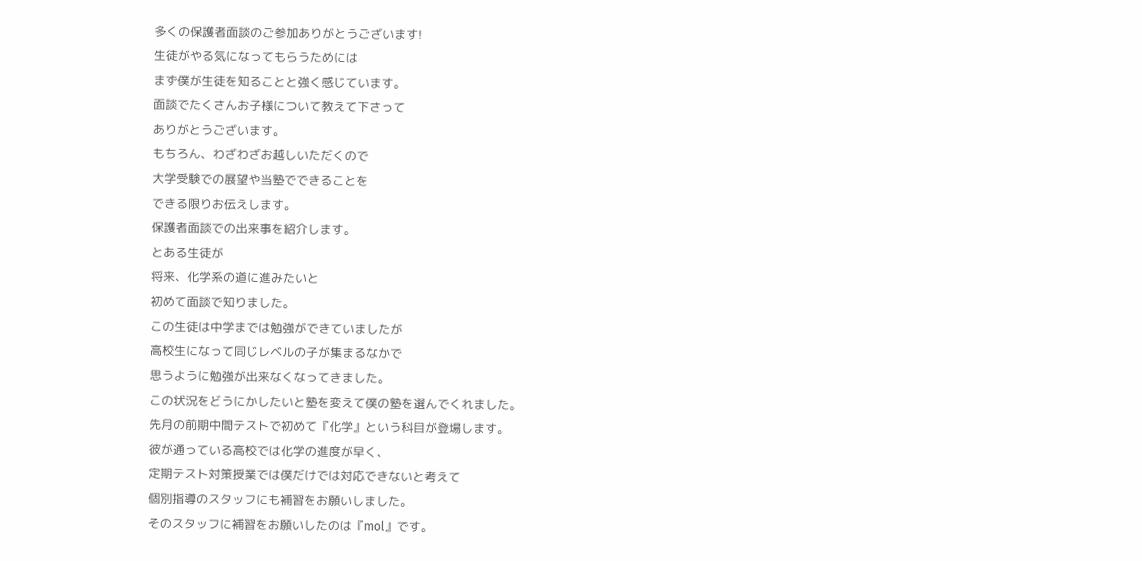多くの保護者面談のご参加ありがとうございます!
生徒がやる気になってもらうためには
まず僕が生徒を知ることと強く感じています。
面談でたくさんお子様について教えて下さって
ありがとうございます。
もちろん、わざわざお越しいただくので
大学受験での展望や当塾でできることを
できる限りお伝えします。
保護者面談での出来事を紹介します。
とある生徒が
将来、化学系の道に進みたいと
初めて面談で知りました。
この生徒は中学までは勉強ができていましたが
高校生になって同じレベルの子が集まるなかで
思うように勉強が出来なくなってきました。
この状況をどうにかしたいと塾を変えて僕の塾を選んでくれました。
先月の前期中間テストで初めて『化学』という科目が登場します。
彼が通っている高校では化学の進度が早く、
定期テスト対策授業では僕だけでは対応できないと考えて
個別指導のスタッフにも補習をお願いしました。
そのスタッフに補習をお願いしたのは『mol』です。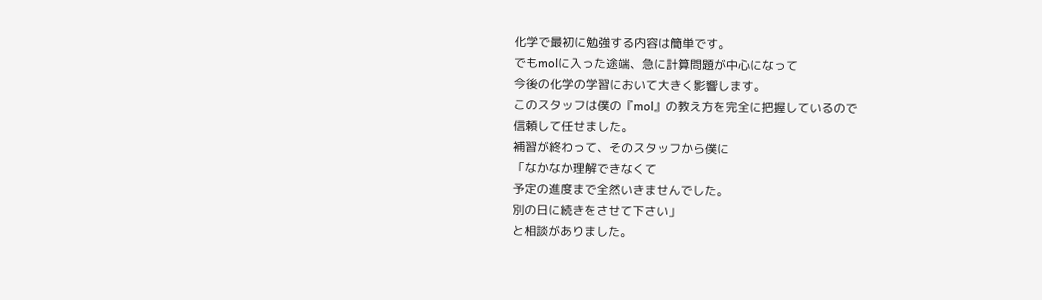化学で最初に勉強する内容は簡単です。
でもmolに入った途端、急に計算問題が中心になって
今後の化学の学習において大きく影響します。
このスタッフは僕の『mol』の教え方を完全に把握しているので
信頼して任せました。
補習が終わって、そのスタッフから僕に
「なかなか理解できなくて
予定の進度まで全然いきませんでした。
別の日に続きをさせて下さい」
と相談がありました。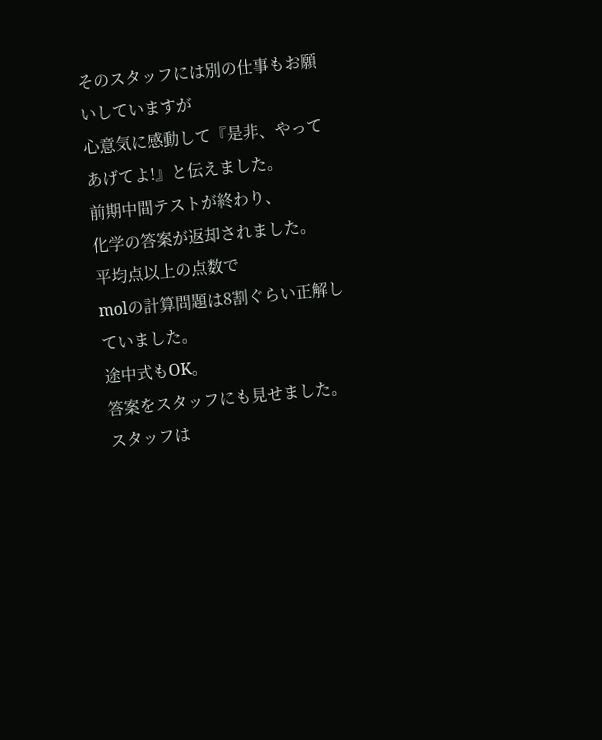そのスタッフには別の仕事もお願いしていますが
心意気に感動して『是非、やってあげてよ!』と伝えました。
前期中間テストが終わり、
化学の答案が返却されました。
平均点以上の点数で
molの計算問題は8割ぐらい正解していました。
途中式もOK。
答案をスタッフにも見せました。
スタッフは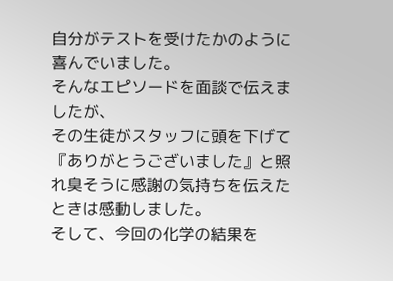自分がテストを受けたかのように喜んでいました。
そんなエピソードを面談で伝えましたが、
その生徒がスタッフに頭を下げて
『ありがとうございました』と照れ臭そうに感謝の気持ちを伝えたときは感動しました。
そして、今回の化学の結果を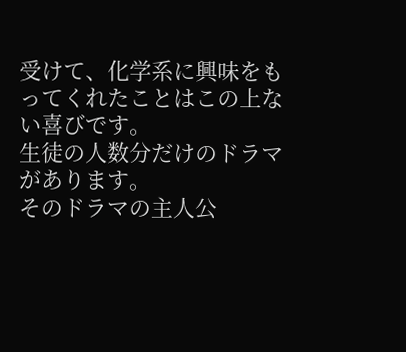受けて、化学系に興味をもってくれたことはこの上ない喜びです。
生徒の人数分だけのドラマがあります。
そのドラマの主人公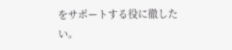をサポートする役に徹したい。